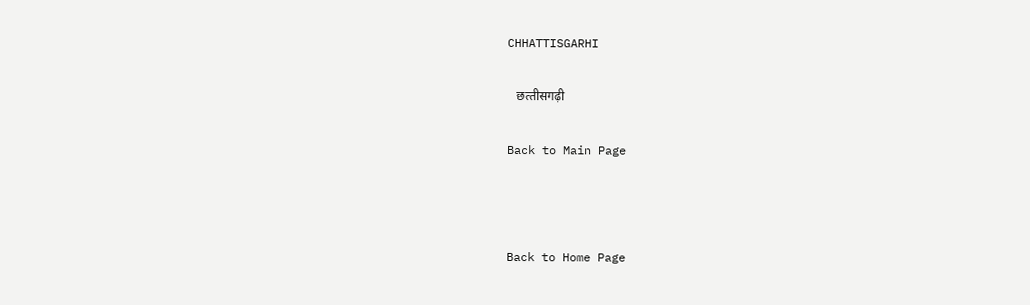CHHATTISGARHI

   छत्‍तीसगढ़ी

Back to Main Page



Back to Home Page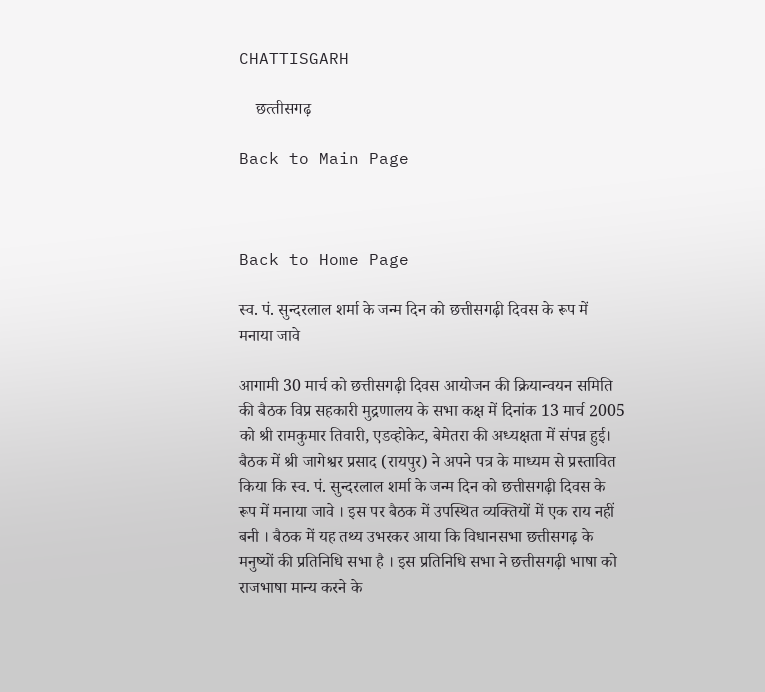CHATTISGARH

    छत्‍तीसगढ़

Back to Main Page



Back to Home Page

स्व. पं. सुन्दरलाल शर्मा के जन्म दिन को छत्तीसगढ़ी दिवस के रूप में मनाया जावे

आगामी 30 मार्च को छत्तीसगढ़ी दिवस आयोजन की क्रियान्वयन समिति की बैठक विप्र सहकारी मुद्रणालय के सभा कक्ष में दिनांक 13 मार्च 2005 को श्री रामकुमार तिवारी, एडव्होकेट, बेमेतरा की अध्यक्षता में संपन्न हुई। बैठक में श्री जागेश्वर प्रसाद (रायपुर) ने अपने पत्र के माध्यम से प्रस्तावित किया कि स्व. पं. सुन्दरलाल शर्मा के जन्म दिन को छत्तीसगढ़ी दिवस के रूप में मनाया जावे । इस पर बैठक में उपस्थित व्यक्तियों में एक राय नहीं बनी । बैठक में यह तथ्य उभरकर आया कि विधानसभा छत्तीसगढ़ के मनुष्यों की प्रतिनिधि सभा है । इस प्रतिनिधि सभा ने छत्तीसगढ़ी भाषा को राजभाषा मान्य करने के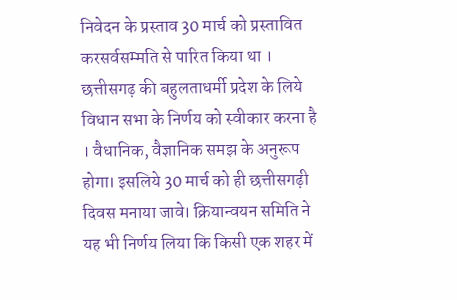निवेदन के प्रस्ताव 30 मार्च को प्रस्तावित करसर्वसम्मति से पारित किया था । छत्तीसगढ़ की बहुलताधर्मी प्रदेश के लिये विधान सभा के निर्णय को स्वीकार करना है । वैधानिक, वैज्ञानिक समझ के अनुरूप होगा। इसलिये 30 मार्च को ही छत्तीसगढ़ी दिवस मनाया जावे। क्रियान्वयन समिति ने यह भी निर्णय लिया कि किसी एक शहर में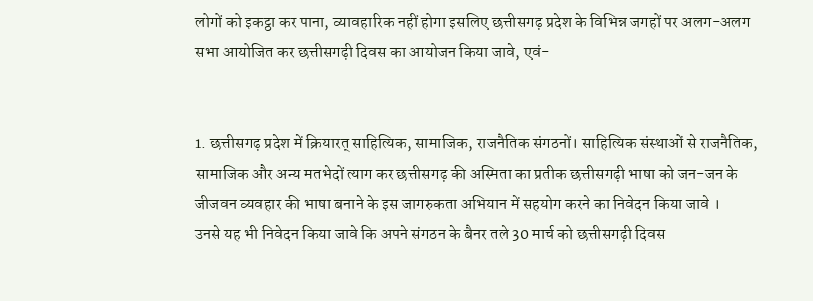लोगों को इकट्ठा कर पाना, व्यावहारिक नहीं होगा इसलिए छत्तीसगढ़ प्रदेश के विभिन्न जगहों पर अलग-अलग सभा आयोजित कर छत्तीसगढ़ी दिवस का आयोजन किया जावे, एवं-


1. छत्तीसगढ़ प्रदेश में क्रियारत् साहित्यिक, सामाजिक, राजनैतिक संगठनों। साहित्यिक संस्थाओं से राजनैतिक, सामाजिक और अन्य मतभेदों त्याग कर छत्तीसगढ़ की अस्मिता का प्रतीक छत्तीसगढ़ी भाषा को जन-जन के जीजवन व्यवहार की भाषा बनाने के इस जागरुकता अभियान में सहयोग करने का निवेदन किया जावे ।
उनसे यह भी निवेदन किया जावे कि अपने संगठन के बैनर तले 30 मार्च को छत्तीसगढ़ी दिवस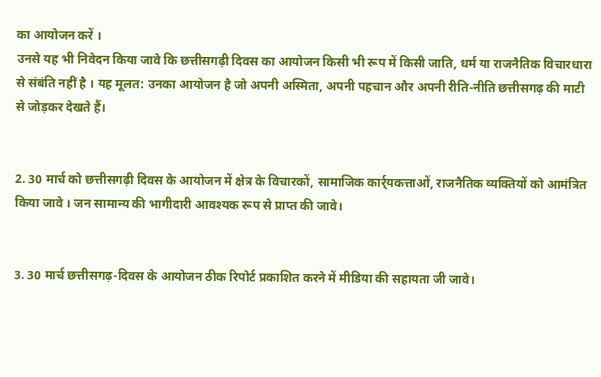का आयोजन करें ।
उनसे यह भी निवेदन किया जावे कि छत्तीसगढ़ी दिवस का आयोजन किसी भी रूप में किसी जाति, धर्म या राजनैतिक विचारधारा से संबंति नहीं है । यह मूलत: उनका आयोजन है जो अपनी अस्मिता, अपनी पहचान और अपनी रीति-नीति छत्तीसगढ़ की माटी से जोड़कर देखते हैं।


2. 30 मार्च को छत्तीसगढ़ी दिवस के आयोजन में क्षेत्र के विचारकों, सामाजिक कार्र्यकत्ताओं, राजनैतिक व्यक्तियों को आमंत्रित किया जावे । जन सामान्य की भागीदारी आवश्यक रूप से प्राप्त की जावे।


3. 30 मार्च छत्तीसगढ़-दिवस के आयोजन ठीक रिपोर्ट प्रकाशित करने में मीडिया की सहायता जी जावे।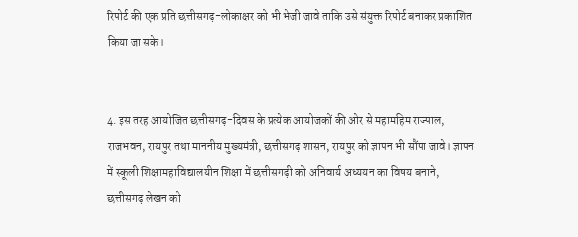रिपोर्ट की एक प्रति छत्तीसगढ़-लोकाक्षर को भी भेजी जावे ताकि उसे संयुक्त रिपोर्ट बनाकर प्रकाशित किया जा सके।


4. इस तरह आयोजित छत्तीसगढ़-दिवस के प्रत्येक आयोजकों की ओर से महामहिम राज्पाल, राजभवन, रायपुर तथा माननीय मुख्यमंत्री, छत्तीसगढ़ शासन, रायपुर को ज्ञापन भी सौंपा जावे। ज्ञापन में स्कूली शिक्षामहाविद्यालयीन शिक्षा में छत्तीसगढ़ी को अनिवार्य अध्ययन का विषय बनाने, छत्तीसगढ़ लेखन को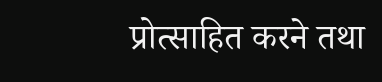प्रोत्साहित करने तथा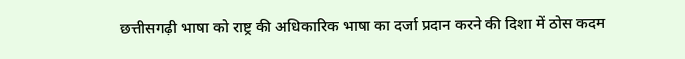छत्तीसगढ़ी भाषा को राष्ट्र की अधिकारिक भाषा का दर्जा प्रदान करने की दिशा में ठोस कदम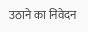उठाने का निवेदन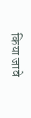किया जावे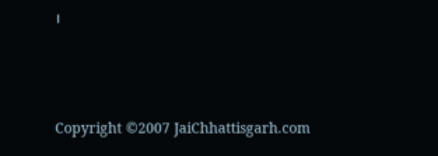।





Copyright ©2007 JaiChhattisgarh.com